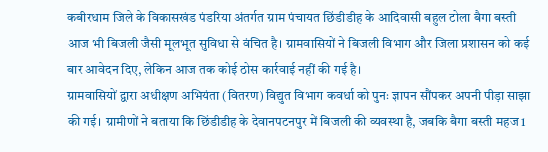कबीरधाम जिले के विकासखंड पंडरिया अंतर्गत ग्राम पंचायत छिंडीडीह के आदिवासी बहुल टोला बैगा बस्ती आज भी बिजली जैसी मूलभूत सुविधा से वंचित है। ग्रामवासियों ने बिजली विभाग और जिला प्रशासन को कई बार आवेदन दिए, लेकिन आज तक कोई ठोस कार्रवाई नहीं की गई है।
ग्रामवासियों द्वारा अधीक्षण अभियंता (वितरण) विद्युत विभाग कवर्धा को पुनः ज्ञापन सौंपकर अपनी पीड़ा साझा की गई। ग्रामीणों ने बताया कि छिंडीडीह के देवानपटनपुर में बिजली की व्यवस्था है, जबकि बैगा बस्ती महज 1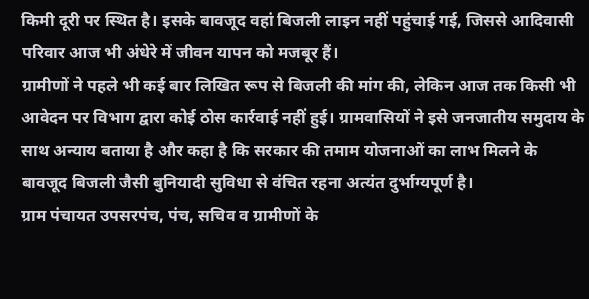किमी दूरी पर स्थित है। इसके बावजूद वहां बिजली लाइन नहीं पहुंचाई गई, जिससे आदिवासी परिवार आज भी अंधेरे में जीवन यापन को मजबूर हैं।
ग्रामीणों ने पहले भी कई बार लिखित रूप से बिजली की मांग की, लेकिन आज तक किसी भी आवेदन पर विभाग द्वारा कोई ठोस कार्रवाई नहीं हुई। ग्रामवासियों ने इसे जनजातीय समुदाय के साथ अन्याय बताया है और कहा है कि सरकार की तमाम योजनाओं का लाभ मिलने के बावजूद बिजली जैसी बुनियादी सुविधा से वंचित रहना अत्यंत दुर्भाग्यपूर्ण है।
ग्राम पंचायत उपसरपंच, पंच, सचिव व ग्रामीणों के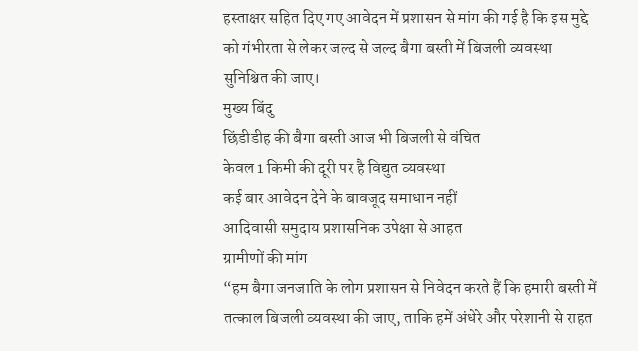हस्ताक्षर सहित दिए गए आवेदन में प्रशासन से मांग की गई है कि इस मुद्दे को गंभीरता से लेकर जल्द से जल्द बैगा बस्ती में बिजली व्यवस्था सुनिश्चित की जाए।
मुख्य बिंदु
छिंडीडीह की बैगा बस्ती आज भी बिजली से वंचित
केवल 1 किमी की दूरी पर है विद्युत व्यवस्था
कई बार आवेदन देने के बावजूद समाधान नहीं
आदिवासी समुदाय प्रशासनिक उपेक्षा से आहत
ग्रामीणों की मांग
“हम बैगा जनजाति के लोग प्रशासन से निवेदन करते हैं कि हमारी बस्ती में तत्काल बिजली व्यवस्था की जाए, ताकि हमें अंधेरे और परेशानी से राहत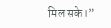मिल सके।”